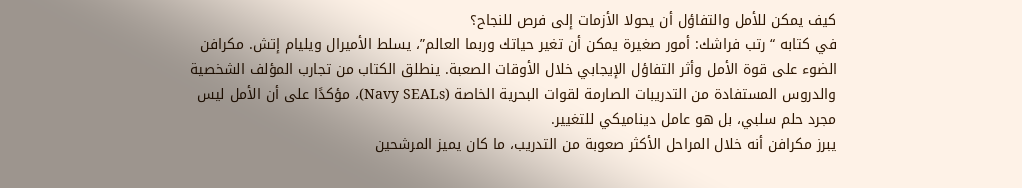كيف يمكن للأمل والتفاؤل أن يحولا الأزمات إلى فرص للنجاح؟
في كتابه “رتب فراشك: أمور صغيرة يمكن أن تغير حياتك وربما العالم”، يسلط الأميرال ويليام إتش. مكرافن الضوء على قوة الأمل وأثر التفاؤل الإيجابي خلال الأوقات الصعبة. ينطلق الكتاب من تجارب المؤلف الشخصية والدروس المستفادة من التدريبات الصارمة لقوات البحرية الخاصة (Navy SEALs)، مؤكدًا على أن الأمل ليس مجرد حلم سلبي، بل هو عامل ديناميكي للتغيير.
يبرز مكرافن أنه خلال المراحل الأكثر صعوبة من التدريب، ما كان يميز المرشحين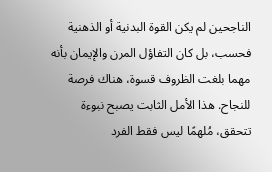الناجحين لم يكن القوة البدنية أو الذهنية فحسب، بل كان التفاؤل المرن والإيمان بأنه مهما بلغت الظروف قسوة، هناك فرصة للنجاح. هذا الأمل الثابت يصبح نبوءة تتحقق، مُلهمًا ليس فقط الفرد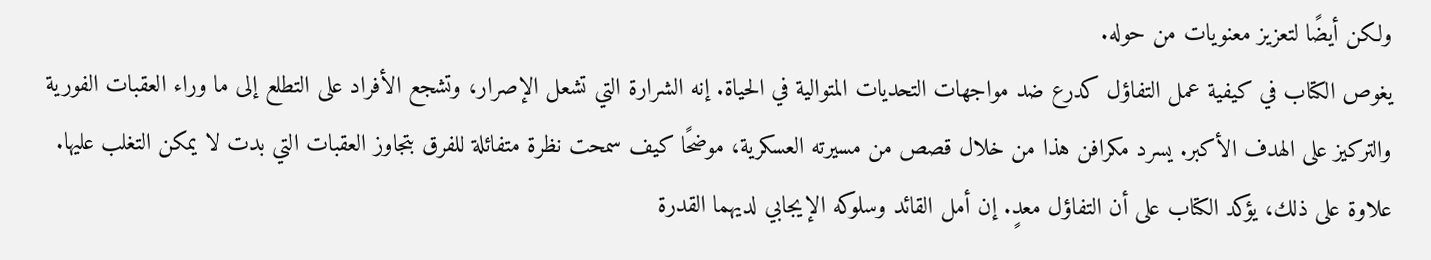ولكن أيضًا لتعزيز معنويات من حوله.
يغوص الكتاب في كيفية عمل التفاؤل كدرع ضد مواجهات التحديات المتوالية في الحياة. إنه الشرارة التي تشعل الإصرار، وتشجع الأفراد على التطلع إلى ما وراء العقبات الفورية والتركيز على الهدف الأكبر. يسرد مكرافن هذا من خلال قصص من مسيرته العسكرية، موضحًا كيف سمحت نظرة متفائلة للفرق بتجاوز العقبات التي بدت لا يمكن التغلب عليها.
علاوة على ذلك، يؤكد الكتاب على أن التفاؤل معدٍ. إن أمل القائد وسلوكه الإيجابي لديهما القدرة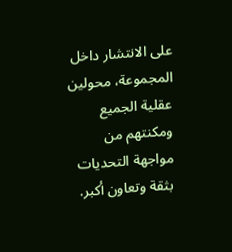على الانتشار داخل المجموعة، محولين عقلية الجميع ومكنتهم من مواجهة التحديات بثقة وتعاون أكبر.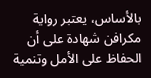بالأساس، يعتبر رواية مكرافن شهادة على أن الحفاظ على الأمل وتنمية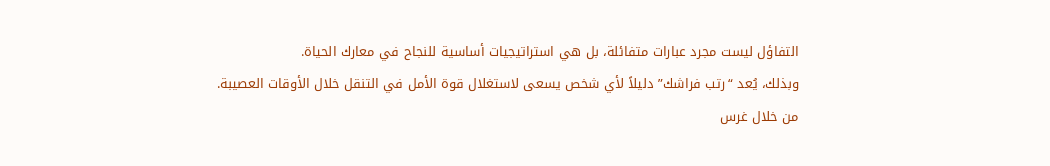التفاؤل ليست مجرد عبارات متفائلة، بل هي استراتيجيات أساسية للنجاح في معارك الحياة.
وبذلك، يُعد “رتب فراشك” دليلاً لأي شخص يسعى لاستغلال قوة الأمل في التنقل خلال الأوقات العصيبة. من خلال غرس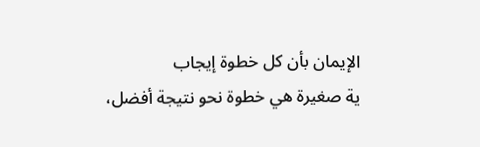الإيمان بأن كل خطوة إيجاب
ية صغيرة هي خطوة نحو نتيجة أفضل،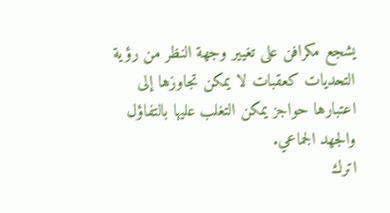يشجع مكرافن على تغيير وجهة النظر من رؤية التحديات كعقبات لا يمكن تجاوزها إلى اعتبارها حواجز يمكن التغلب عليها بالتفاؤل والجهد الجماعي.
اترك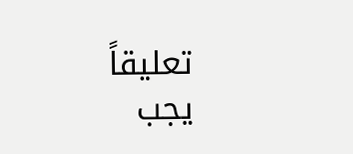تعليقاً
يجب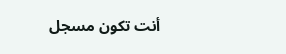أنت تكون مسجل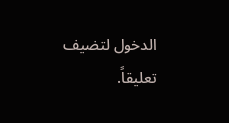الدخول لتضيف تعليقاً.